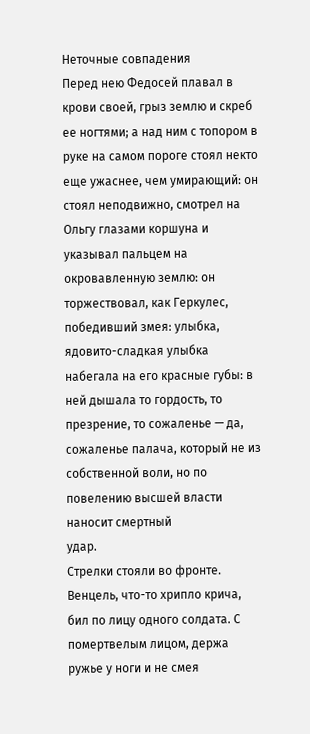Неточные совпадения
Перед нею Федосей плавал в крови своей, грыз землю и скреб ее ногтями; а над ним с топором в руке на самом пороге стоял некто еще ужаснее, чем умирающий: он стоял неподвижно, смотрел на Ольгу глазами коршуна и указывал пальцем на окровавленную землю: он торжествовал, как Геркулес, победивший змея: улыбка, ядовито-сладкая улыбка набегала на его красные губы: в ней дышала то гордость, то презрение, то сожаленье — да, сожаленье палача, который не из
собственной воли, но по повелению высшей власти наносит смертный
удар.
Стрелки стояли во фронте. Венцель, что-то хрипло крича, бил по лицу одного солдата. С помертвелым лицом, держа ружье у ноги и не смея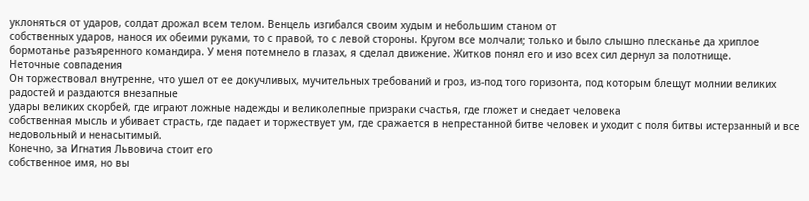уклоняться от ударов, солдат дрожал всем телом. Венцель изгибался своим худым и небольшим станом от
собственных ударов, нанося их обеими руками, то с правой, то с левой стороны. Кругом все молчали; только и было слышно плесканье да хриплое бормотанье разъяренного командира. У меня потемнело в глазах, я сделал движение. Житков понял его и изо всех сил дернул за полотнище.
Неточные совпадения
Он торжествовал внутренне, что ушел от ее докучливых, мучительных требований и гроз, из-под того горизонта, под которым блещут молнии великих радостей и раздаются внезапные
удары великих скорбей, где играют ложные надежды и великолепные призраки счастья, где гложет и снедает человека
собственная мысль и убивает страсть, где падает и торжествует ум, где сражается в непрестанной битве человек и уходит с поля битвы истерзанный и все недовольный и ненасытимый.
Конечно, за Игнатия Львовича стоит его
собственное имя, но вы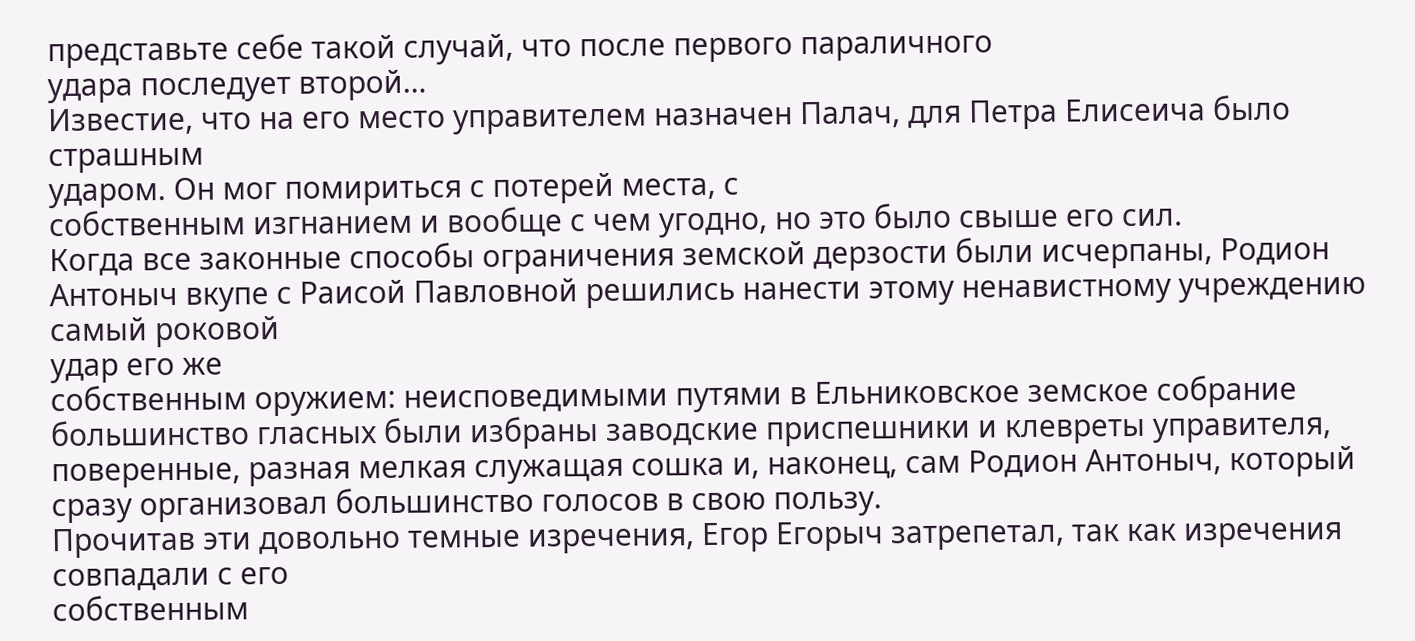представьте себе такой случай, что после первого параличного
удара последует второй…
Известие, что на его место управителем назначен Палач, для Петра Елисеича было страшным
ударом. Он мог помириться с потерей места, с
собственным изгнанием и вообще с чем угодно, но это было свыше его сил.
Когда все законные способы ограничения земской дерзости были исчерпаны, Родион Антоныч вкупе с Раисой Павловной решились нанести этому ненавистному учреждению самый роковой
удар его же
собственным оружием: неисповедимыми путями в Ельниковское земское собрание большинство гласных были избраны заводские приспешники и клевреты управителя, поверенные, разная мелкая служащая сошка и, наконец, сам Родион Антоныч, который сразу организовал большинство голосов в свою пользу.
Прочитав эти довольно темные изречения, Егор Егорыч затрепетал, так как изречения совпадали с его
собственным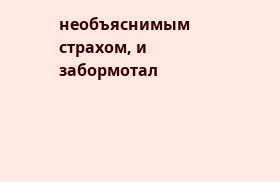необъяснимым страхом, и забормотал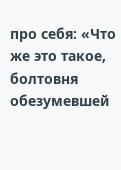про себя: «Что же это такое, болтовня обезумевшей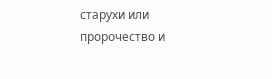старухи или пророчество и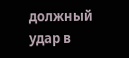должный
удар в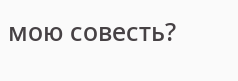мою совесть?